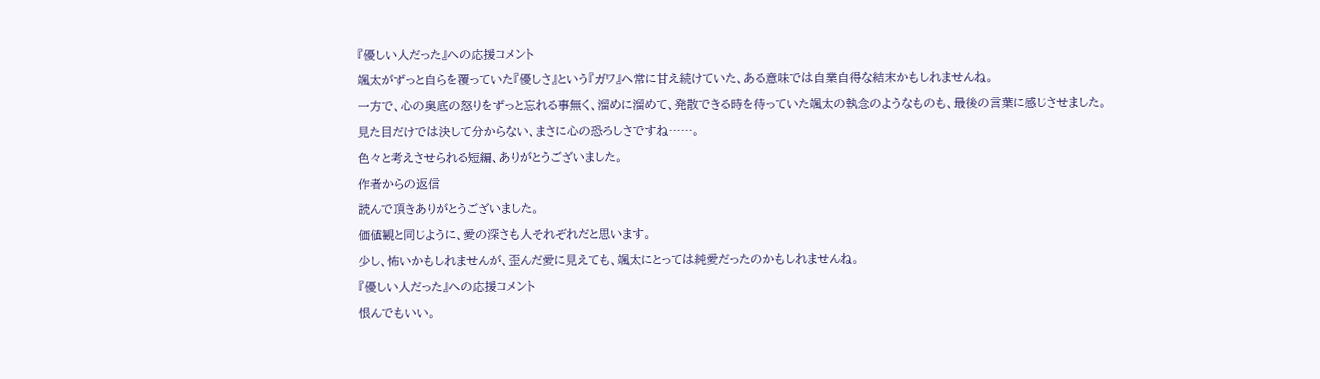『優しい人だった』への応援コメント
颯太がずっと自らを覆っていた『優しさ』という『ガワ』へ常に甘え続けていた、ある意味では自業自得な結末かもしれませんね。
一方で、心の奥底の怒りをずっと忘れる事無く、溜めに溜めて、発散できる時を待っていた颯太の執念のようなものも、最後の言葉に感じさせました。
見た目だけでは決して分からない、まさに心の恐ろしさですね……。
色々と考えさせられる短編、ありがとうございました。
作者からの返信
読んで頂きありがとうございました。
価値観と同じように、愛の深さも人それぞれだと思います。
少し、怖いかもしれませんが、歪んだ愛に見えても、颯太にとっては純愛だったのかもしれませんね。
『優しい人だった』への応援コメント
恨んでもいい。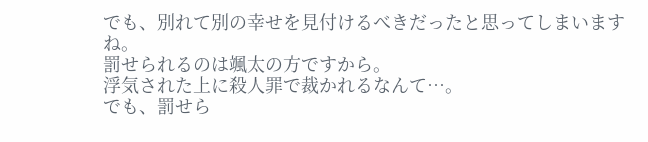でも、別れて別の幸せを見付けるべきだったと思ってしまいますね。
罰せられるのは颯太の方ですから。
浮気された上に殺人罪で裁かれるなんて…。
でも、罰せら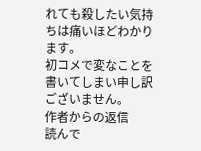れても殺したい気持ちは痛いほどわかります。
初コメで変なことを書いてしまい申し訳ございません。
作者からの返信
読んで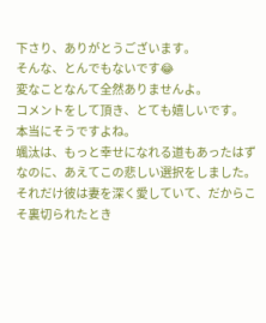下さり、ありがとうございます。
そんな、とんでもないです😂
変なことなんて全然ありませんよ。
コメントをして頂き、とても嬉しいです。
本当にそうですよね。
颯汰は、もっと幸せになれる道もあったはずなのに、あえてこの悲しい選択をしました。
それだけ彼は妻を深く愛していて、だからこそ裏切られたとき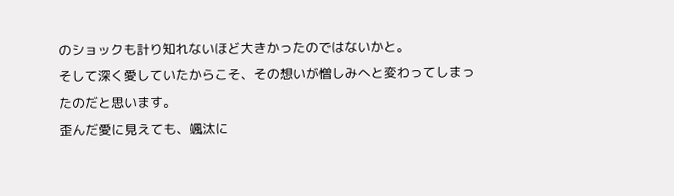のショックも計り知れないほど大きかったのではないかと。
そして深く愛していたからこそ、その想いが憎しみへと変わってしまったのだと思います。
歪んだ愛に見えても、颯汰に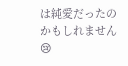は純愛だったのかもしれません😢